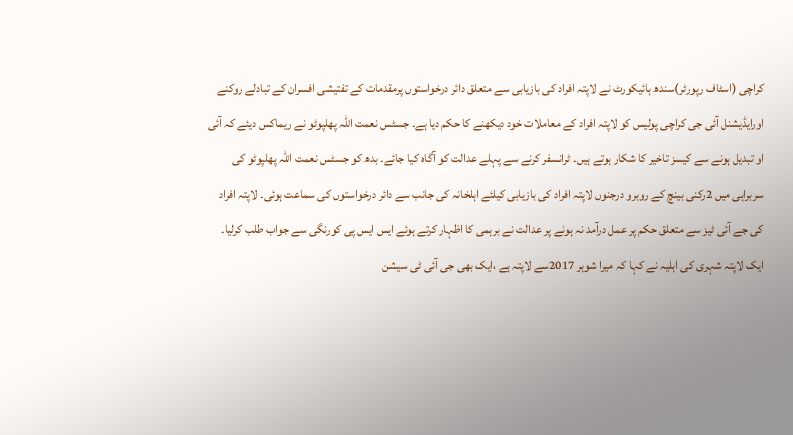کراچی (اسٹاف رپورٹر)سندھ ہائیکورٹ نے لاپتہ افراد کی بازیابی سے متعلق دائر درخواستوں پرمقدمات کے تفتیشی افسران کے تبادلے روکنے اورایڈیشنل آئی جی کراچی پولیس کو لاپتہ افراد کے معاملات خود دیکھنے کا حکم دیا ہے۔ جسٹس نعمت اللہ پھلپوٹو نے ریماکس دیئے کہ آئی او تبدیل ہونے سے کیسز تاخیر کا شکار ہوتے ہیں۔ ٹرانسفر کرنے سے پہلے عدالت کو آگاہ کیا جائے۔ بدھ کو جسٹس نعمت اللہ پھلپوٹو کی سربراہی میں 2رکنی بینچ کے روبرو درجنوں لاپتہ افراد کی بازیابی کیلئے اہلخانہ کی جانب سے دائر درخواستوں کی سماعت ہوئی۔ لاپتہ افراد کی جے آئی ٹیز سے متعلق حکم پر عمل درآمد نہ ہونے پر عدالت نے برہمی کا اظہار کرتے ہوئے ایس ایس پی کورنگی سے جواب طلب کرلیا۔ ایک لاپتہ شہری کی اہلیہ نے کہا کہ میرا شوہر 2017سے لاپتہ ہے ،ایک بھی جی آئی ٹی سیشن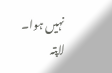نہیں ہوا۔ لاپتہ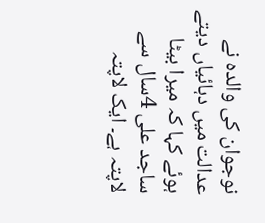نوجوان کی والدہ نے عدالت میں دہائیاں دیتے ہوئے کہا کہ میرا بیٹا ساجد علی 4سال سے لاپتہ ہے۔ ایک لاپتہ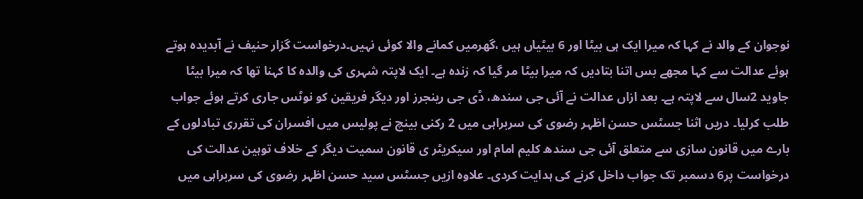نوجوان کے والد نے کہا کہ میرا ایک ہی بیٹا اور 6 بیٹیاں ہیں ،گھرمیں کمانے والا کوئی نہیں۔درخواست گزار حنیف نے آبدیدہ ہوتے ہوئے عدالت سے کہا مجھے بس اتنا بتادیں کہ میرا بیٹا مر گیا کہ زندہ ہے۔ ایک لاپتہ شہری کی والدہ کا کہنا تھا کہ میرا بیٹا جاوید 2سال سے لاپتہ ہے۔ بعد ازاں عدالت نے آئی جی سندھ، ڈی جی رینجرز اور دیگر فریقین کو نوٹس جاری کرتے ہوئے جواب طلب کرلیا۔ دریں اثنا جسٹس حسن اظہر رضوی کی سربراہی میں 2 رکنی بینچ نے پولیس میں افسران کی تقرری تبادلوں کے بارے میں قانون سازی سے متعلق آئی جی سندھ کلیم امام اور سیکریٹر ی قانون سمیت دیگر کے خلاف توہین عدالت کی درخواست پر6 دسمبر تک جواب داخل کرنے کی ہدایت کردی۔ علاوہ ازیں جسٹس سید حسن اظہر رضوی کی سربراہی میں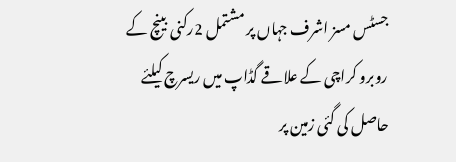جسٹس مسز اشرف جہاں پر مشتمل 2رکنی بینچ کے روبرو کراچی کے علاقے گڈاپ میں ریسرچ کیلئے حاصل کی گئی زمین پر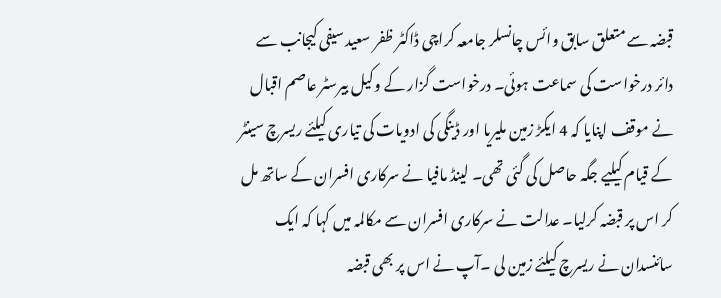قبضہ سے متعلق سابق وائس چانسلر جامعہ کراچی ڈاکٹر ظفر سعید سیفی کیجانب سے دائر درخواست کی سماعت ہوئی۔ درخواست گزار کے وکیل بیرسٹر عاصم اقبال نے موقف اپنایا کہ 4 ایکڑ زمین ملیریا اور ڈینگی کی ادویات کی تیاری کیلئے ریسرچ سینٹر کے قیام کیلیے جگہ حاصل کی گئی تھی۔ لینڈ مافیا نے سرکاری افسران کے ساتھ مل کر اس پر قبضہ کرلیا۔ عدالت نے سرکاری افسران سے مکالمہ میں کہا کہ ایک سائنسدان نے ریسرچ کیلئے زمین لی ۔آپ نے اس پر بھی قبضہ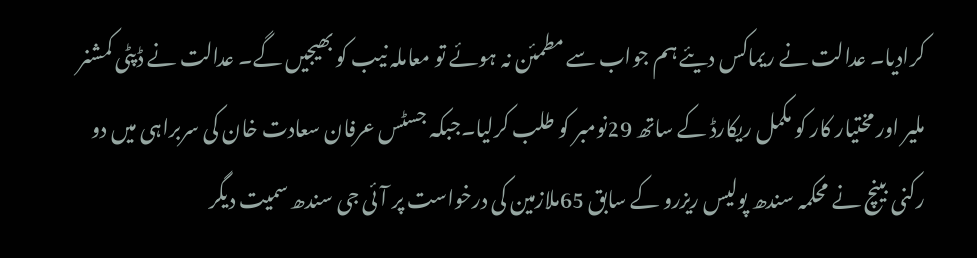کرادیا۔ عدالت نے ریماکس دیئے ہم جواب سے مطمئن نہ ہوئے تو معاملہ نیب کو بھیجیں گے۔ عدالت نے ڈپٹی کمشنر ملیر اور مختیار کار کو مکمل ریکارڈ کے ساتھ 29نومبر کو طلب کرلیا۔جبکہ جسٹس عرفان سعادت خان کی سربراہی میں دو رکنی بینچ نے محکمہ سندھ پولیس ریزرو کے سابق 65ملازمین کی درخواست پر آئی جی سندھ سمیت دیگر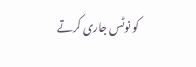کو نوٹس جاری کرتے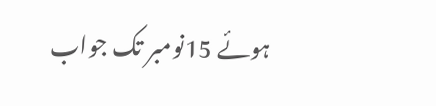ہوئے 15نومبر تک جواب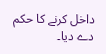داخل کرنے کا حکم دے دیا۔